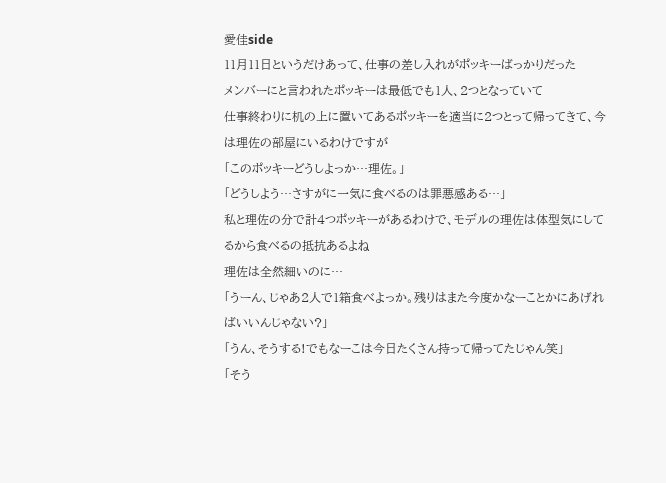愛佳side
11月11日というだけあって、仕事の差し入れがポッキーばっかりだった
メンバーにと言われたポッキーは最低でも1人、2つとなっていて
仕事終わりに机の上に置いてあるポッキーを適当に2つとって帰ってきて、今は理佐の部屋にいるわけですが
「このポッキーどうしよっか…理佐。」
「どうしよう…さすがに一気に食べるのは罪悪感ある…」
私と理佐の分で計4つポッキーがあるわけで、モデルの理佐は体型気にしてるから食べるの抵抗あるよね
理佐は全然細いのに…
「うーん、じゃあ2人で1箱食べよっか。残りはまた今度かなーことかにあげればいいんじゃない?」
「うん、そうする!でもなーこは今日たくさん持って帰ってたじゃん笑」
「そう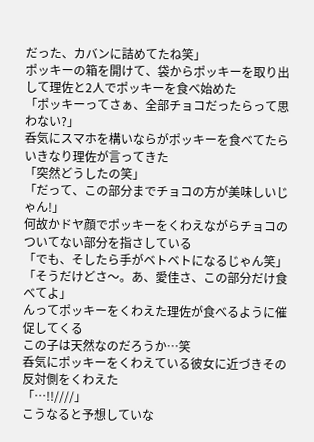だった、カバンに詰めてたね笑」
ポッキーの箱を開けて、袋からポッキーを取り出して理佐と2人でポッキーを食べ始めた
「ポッキーってさぁ、全部チョコだったらって思わない?」
呑気にスマホを構いならがポッキーを食べてたらいきなり理佐が言ってきた
「突然どうしたの笑」
「だって、この部分までチョコの方が美味しいじゃん!」
何故かドヤ顔でポッキーをくわえながらチョコのついてない部分を指さしている
「でも、そしたら手がベトベトになるじゃん笑」
「そうだけどさ〜。あ、愛佳さ、この部分だけ食べてよ」
んってポッキーをくわえた理佐が食べるように催促してくる
この子は天然なのだろうか…笑
呑気にポッキーをくわえている彼女に近づきその反対側をくわえた
「…!!////」
こうなると予想していな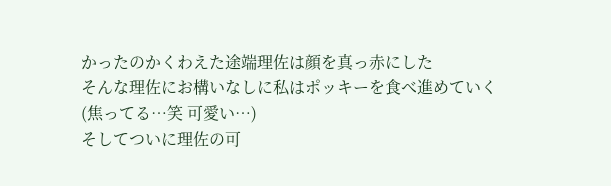かったのかくわえた途端理佐は顔を真っ赤にした
そんな理佐にお構いなしに私はポッキーを食べ進めていく
(焦ってる…笑 可愛い…)
そしてついに理佐の可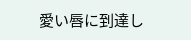愛い唇に到達し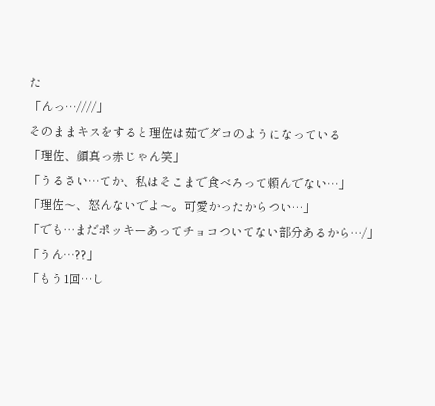た
「んっ…////」
そのままキスをすると理佐は茹でダコのようになっている
「理佐、顔真っ赤じゃん笑」
「うるさい…てか、私はそこまで食べろって頼んでない…」
「理佐〜、怒んないでよ〜。可愛かったからつい…」
「でも…まだポッキーあってチョコついてない部分あるから…/」
「うん…??」
「もう1回…し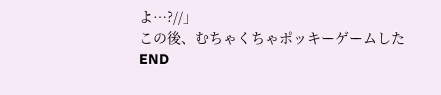よ…?//」
この後、むちゃくちゃポッキーゲームした
END